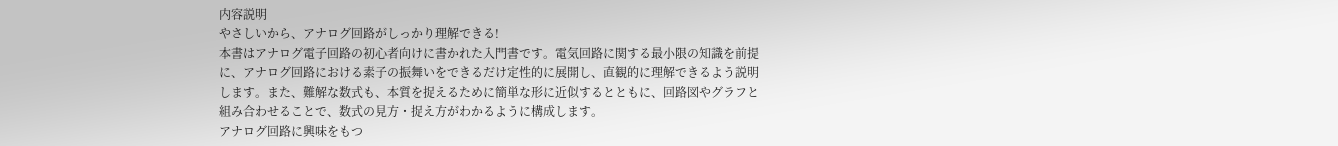内容説明
やさしいから、アナログ回路がしっかり理解できる!
本書はアナログ電子回路の初心者向けに書かれた入門書です。電気回路に関する最小限の知識を前提に、アナログ回路における素子の振舞いをできるだけ定性的に展開し、直観的に理解できるよう説明します。また、難解な数式も、本質を捉えるために簡単な形に近似するとともに、回路図やグラフと組み合わせることで、数式の見方・捉え方がわかるように構成します。
アナログ回路に興味をもつ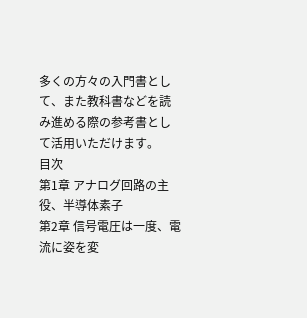多くの方々の入門書として、また教科書などを読み進める際の参考書として活用いただけます。
目次
第1章 アナログ回路の主役、半導体素子
第2章 信号電圧は一度、電流に姿を変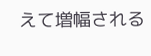えて増幅される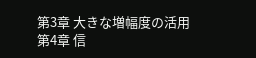第3章 大きな増幅度の活用
第4章 信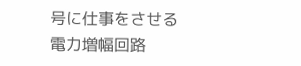号に仕事をさせる電力増幅回路